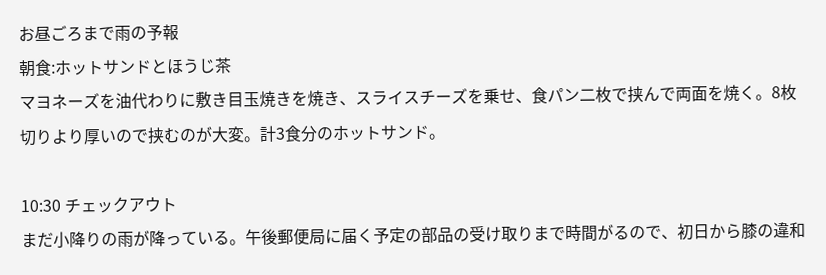お昼ごろまで雨の予報
朝食:ホットサンドとほうじ茶
マヨネーズを油代わりに敷き目玉焼きを焼き、スライスチーズを乗せ、食パン二枚で挟んで両面を焼く。8枚切りより厚いので挟むのが大変。計3食分のホットサンド。

10:30 チェックアウト
まだ小降りの雨が降っている。午後郵便局に届く予定の部品の受け取りまで時間がるので、初日から膝の違和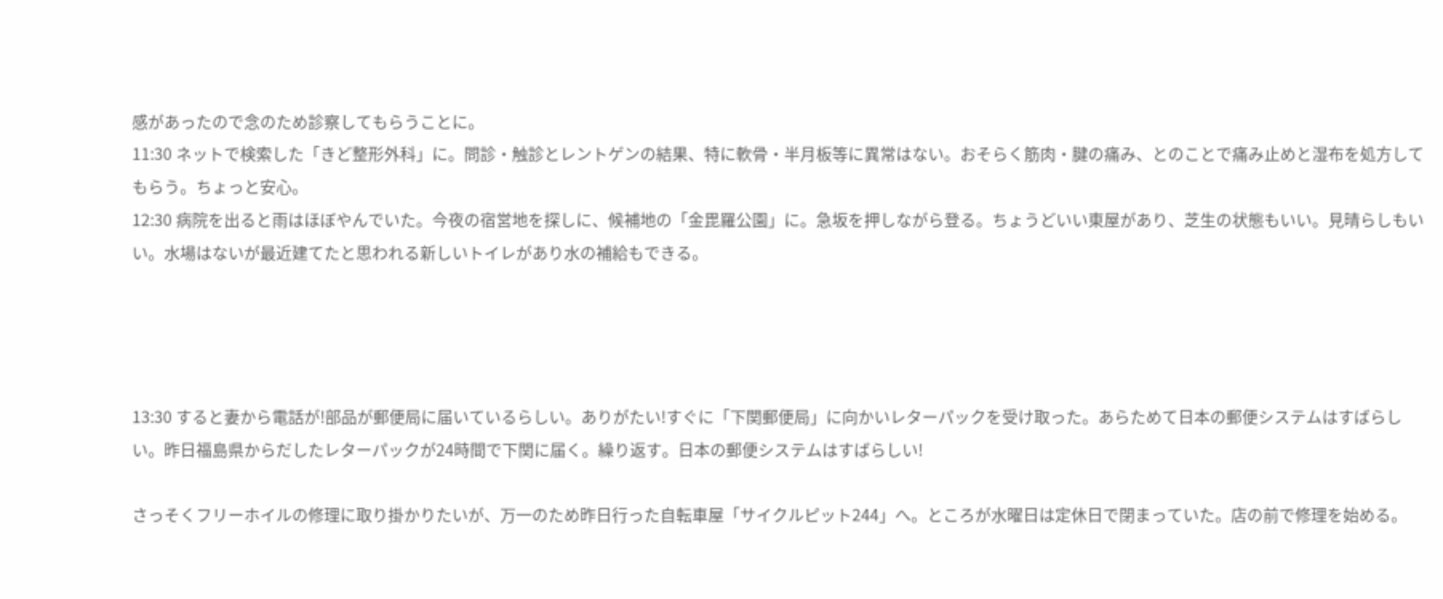感があったので念のため診察してもらうことに。
11:30 ネットで検索した「きど整形外科」に。問診・触診とレントゲンの結果、特に軟骨・半月板等に異常はない。おそらく筋肉・腱の痛み、とのことで痛み止めと湿布を処方してもらう。ちょっと安心。
12:30 病院を出ると雨はほぼやんでいた。今夜の宿営地を探しに、候補地の「金毘羅公園」に。急坂を押しながら登る。ちょうどいい東屋があり、芝生の状態もいい。見晴らしもいい。水場はないが最近建てたと思われる新しいトイレがあり水の補給もできる。




13:30 すると妻から電話が!部品が郵便局に届いているらしい。ありがたい!すぐに「下関郵便局」に向かいレターパックを受け取った。あらためて日本の郵便システムはすばらしい。昨日福島県からだしたレターパックが24時間で下関に届く。繰り返す。日本の郵便システムはすばらしい!

さっそくフリーホイルの修理に取り掛かりたいが、万一のため昨日行った自転車屋「サイクルピット244」へ。ところが水曜日は定休日で閉まっていた。店の前で修理を始める。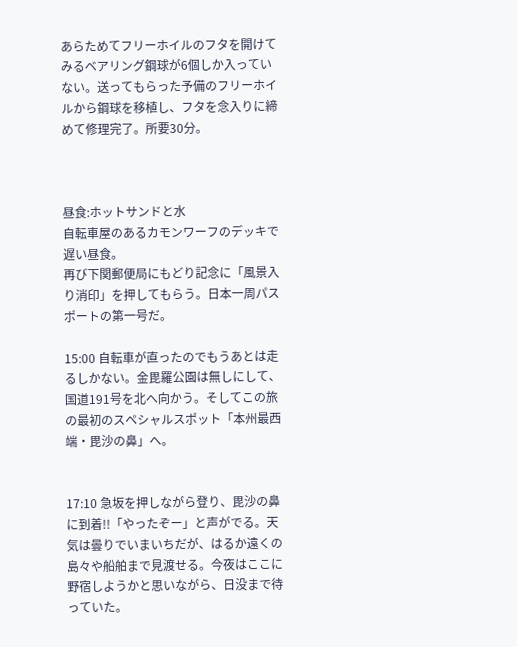あらためてフリーホイルのフタを開けてみるベアリング鋼球が6個しか入っていない。送ってもらった予備のフリーホイルから鋼球を移植し、フタを念入りに締めて修理完了。所要30分。



昼食:ホットサンドと水
自転車屋のあるカモンワーフのデッキで遅い昼食。
再び下関郵便局にもどり記念に「風景入り消印」を押してもらう。日本一周パスポートの第一号だ。

15:00 自転車が直ったのでもうあとは走るしかない。金毘羅公園は無しにして、国道191号を北へ向かう。そしてこの旅の最初のスペシャルスポット「本州最西端・毘沙の鼻」へ。


17:10 急坂を押しながら登り、毘沙の鼻に到着!!「やったぞー」と声がでる。天気は曇りでいまいちだが、はるか遠くの島々や船舶まで見渡せる。今夜はここに野宿しようかと思いながら、日没まで待っていた。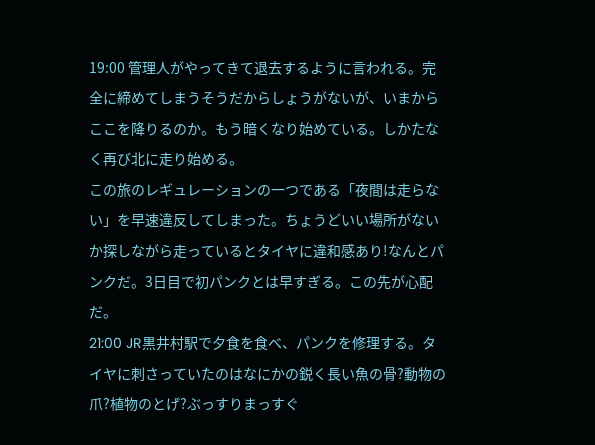19:00 管理人がやってきて退去するように言われる。完全に締めてしまうそうだからしょうがないが、いまからここを降りるのか。もう暗くなり始めている。しかたなく再び北に走り始める。
この旅のレギュレーションの一つである「夜間は走らない」を早速違反してしまった。ちょうどいい場所がないか探しながら走っているとタイヤに違和感あり!なんとパンクだ。3日目で初パンクとは早すぎる。この先が心配だ。
21:00 JR黒井村駅で夕食を食べ、パンクを修理する。タイヤに刺さっていたのはなにかの鋭く長い魚の骨?動物の爪?植物のとげ?ぶっすりまっすぐ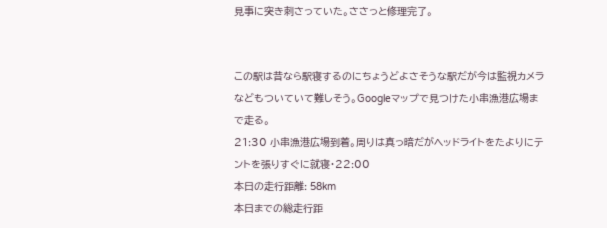見事に突き刺さっていた。ささっと修理完了。


この駅は昔なら駅寝するのにちょうどよさそうな駅だが今は監視カメラなどもついていて難しそう。Googleマップで見つけた小串漁港広場まで走る。
21:30 小串漁港広場到着。周りは真っ暗だがヘッドライトをたよりにテントを張りすぐに就寝・22:00
本日の走行距離: 58km
本日までの総走行距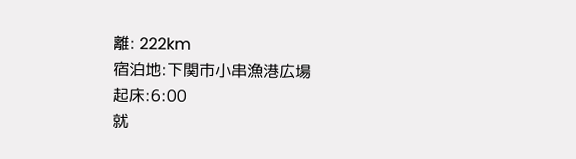離: 222km
宿泊地:下関市小串漁港広場
起床:6:00
就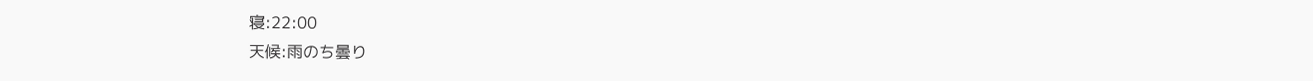寝:22:00
天候:雨のち曇り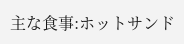主な食事:ホットサンド